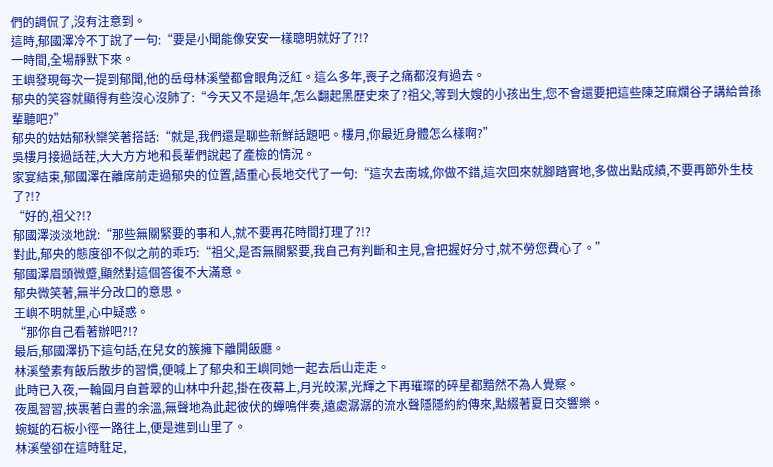們的調侃了,沒有注意到。
這時,郁國澤冷不丁說了一句:“要是小聞能像安安一樣聰明就好了?!?
一時間,全場靜默下來。
王嶼發現每次一提到郁聞,他的岳母林溪瑩都會眼角泛紅。這么多年,喪子之痛都沒有過去。
郁央的笑容就顯得有些沒心沒肺了:“今天又不是過年,怎么翻起黑歷史來了?祖父,等到大嫂的小孩出生,您不會還要把這些陳芝麻爛谷子講給曾孫輩聽吧?”
郁央的姑姑郁秋欒笑著搭話:“就是,我們還是聊些新鮮話題吧。樓月,你最近身體怎么樣啊?”
吳樓月接過話茬,大大方方地和長輩們說起了產檢的情況。
家宴結束,郁國澤在離席前走過郁央的位置,語重心長地交代了一句:“這次去南城,你做不錯,這次回來就腳踏實地,多做出點成績,不要再節外生枝了?!?
“好的,祖父?!?
郁國澤淡淡地說:“那些無關緊要的事和人,就不要再花時間打理了?!?
對此,郁央的態度卻不似之前的乖巧:“祖父,是否無關緊要,我自己有判斷和主見,會把握好分寸,就不勞您費心了。”
郁國澤眉頭微蹙,顯然對這個答復不大滿意。
郁央微笑著,無半分改口的意思。
王嶼不明就里,心中疑惑。
“那你自己看著辦吧?!?
最后,郁國澤扔下這句話,在兒女的簇擁下離開飯廳。
林溪瑩素有飯后散步的習慣,便喊上了郁央和王嶼同她一起去后山走走。
此時已入夜,一輪圓月自蒼翠的山林中升起,掛在夜幕上,月光皎潔,光輝之下再璀璨的碎星都黯然不為人覺察。
夜風習習,挾裹著白晝的余溫,無聲地為此起彼伏的蟬鳴伴奏,遠處潺潺的流水聲隱隱約約傳來,點綴著夏日交響樂。
蜿蜒的石板小徑一路往上,便是進到山里了。
林溪瑩卻在這時駐足,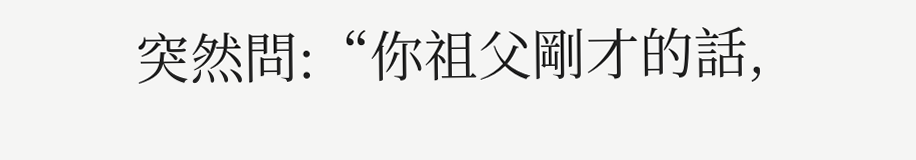突然問:“你祖父剛才的話,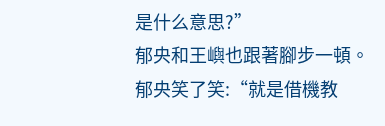是什么意思?”
郁央和王嶼也跟著腳步一頓。
郁央笑了笑:“就是借機教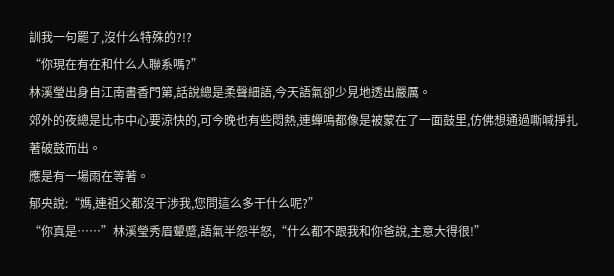訓我一句罷了,沒什么特殊的?!?
“你現在有在和什么人聯系嗎?”
林溪瑩出身自江南書香門第,話說總是柔聲細語,今天語氣卻少見地透出嚴厲。
郊外的夜總是比市中心要涼快的,可今晚也有些悶熱,連蟬鳴都像是被蒙在了一面鼓里,仿佛想通過嘶喊掙扎著破鼓而出。
應是有一場雨在等著。
郁央說:“媽,連祖父都沒干涉我,您問這么多干什么呢?”
“你真是……”林溪瑩秀眉顰蹙,語氣半怨半怒,“什么都不跟我和你爸說,主意大得很!”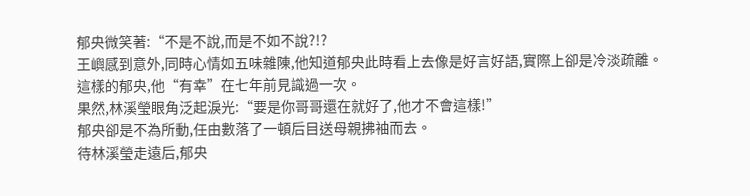郁央微笑著:“不是不說,而是不如不說?!?
王嶼感到意外,同時心情如五味雜陳,他知道郁央此時看上去像是好言好語,實際上卻是冷淡疏離。
這樣的郁央,他“有幸”在七年前見識過一次。
果然,林溪瑩眼角泛起淚光:“要是你哥哥還在就好了,他才不會這樣!”
郁央卻是不為所動,任由數落了一頓后目送母親拂袖而去。
待林溪瑩走遠后,郁央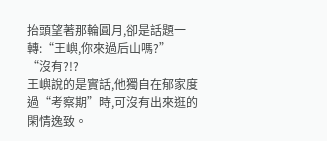抬頭望著那輪圓月,卻是話題一轉:“王嶼,你來過后山嗎?”
“沒有?!?
王嶼說的是實話,他獨自在郁家度過“考察期”時,可沒有出來逛的閑情逸致。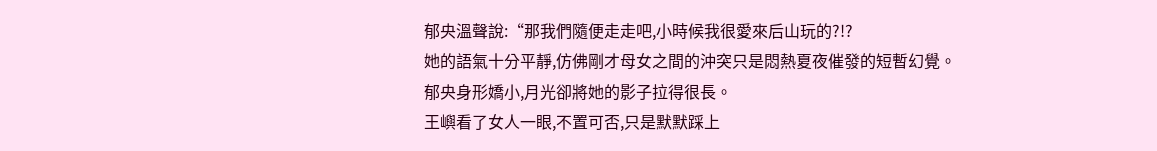郁央溫聲說:“那我們隨便走走吧,小時候我很愛來后山玩的?!?
她的語氣十分平靜,仿佛剛才母女之間的沖突只是悶熱夏夜催發的短暫幻覺。
郁央身形嬌小,月光卻將她的影子拉得很長。
王嶼看了女人一眼,不置可否,只是默默踩上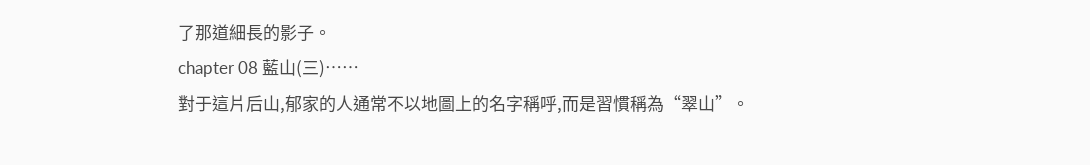了那道細長的影子。
chapter 08 藍山(三)……
對于這片后山,郁家的人通常不以地圖上的名字稱呼,而是習慣稱為“翠山”。